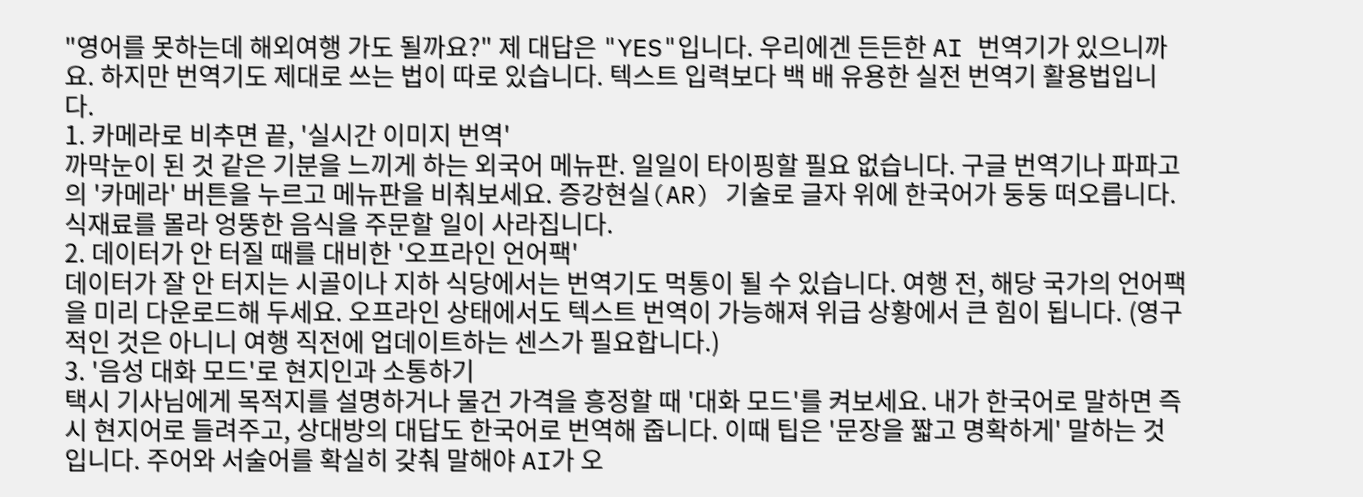"영어를 못하는데 해외여행 가도 될까요?" 제 대답은 "YES"입니다. 우리에겐 든든한 AI 번역기가 있으니까요. 하지만 번역기도 제대로 쓰는 법이 따로 있습니다. 텍스트 입력보다 백 배 유용한 실전 번역기 활용법입니다.
1. 카메라로 비추면 끝, '실시간 이미지 번역'
까막눈이 된 것 같은 기분을 느끼게 하는 외국어 메뉴판. 일일이 타이핑할 필요 없습니다. 구글 번역기나 파파고의 '카메라' 버튼을 누르고 메뉴판을 비춰보세요. 증강현실(AR) 기술로 글자 위에 한국어가 둥둥 떠오릅니다. 식재료를 몰라 엉뚱한 음식을 주문할 일이 사라집니다.
2. 데이터가 안 터질 때를 대비한 '오프라인 언어팩'
데이터가 잘 안 터지는 시골이나 지하 식당에서는 번역기도 먹통이 될 수 있습니다. 여행 전, 해당 국가의 언어팩을 미리 다운로드해 두세요. 오프라인 상태에서도 텍스트 번역이 가능해져 위급 상황에서 큰 힘이 됩니다. (영구적인 것은 아니니 여행 직전에 업데이트하는 센스가 필요합니다.)
3. '음성 대화 모드'로 현지인과 소통하기
택시 기사님에게 목적지를 설명하거나 물건 가격을 흥정할 때 '대화 모드'를 켜보세요. 내가 한국어로 말하면 즉시 현지어로 들려주고, 상대방의 대답도 한국어로 번역해 줍니다. 이때 팁은 '문장을 짧고 명확하게' 말하는 것입니다. 주어와 서술어를 확실히 갖춰 말해야 AI가 오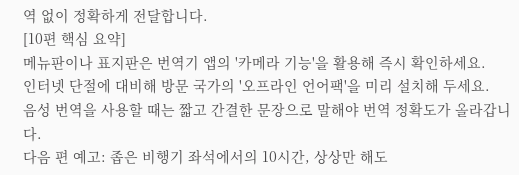역 없이 정확하게 전달합니다.
[10편 핵심 요약]
메뉴판이나 표지판은 번역기 앱의 '카메라 기능'을 활용해 즉시 확인하세요.
인터넷 단절에 대비해 방문 국가의 '오프라인 언어팩'을 미리 설치해 두세요.
음성 번역을 사용할 때는 짧고 간결한 문장으로 말해야 번역 정확도가 올라갑니다.
다음 편 예고: 좁은 비행기 좌석에서의 10시간, 상상만 해도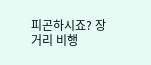피곤하시죠? 장거리 비행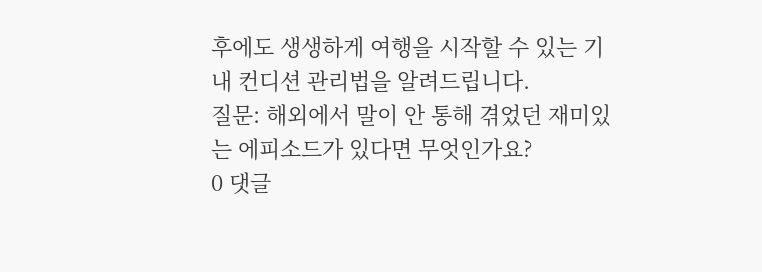후에도 생생하게 여행을 시작할 수 있는 기내 컨디션 관리법을 알려드립니다.
질문: 해외에서 말이 안 통해 겪었던 재미있는 에피소드가 있다면 무엇인가요?
0 댓글